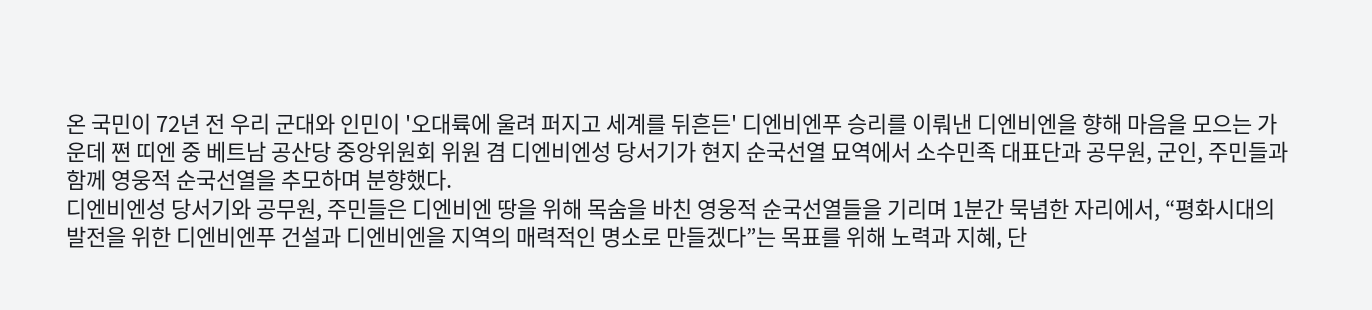온 국민이 72년 전 우리 군대와 인민이 '오대륙에 울려 퍼지고 세계를 뒤흔든' 디엔비엔푸 승리를 이뤄낸 디엔비엔을 향해 마음을 모으는 가운데 쩐 띠엔 중 베트남 공산당 중앙위원회 위원 겸 디엔비엔성 당서기가 현지 순국선열 묘역에서 소수민족 대표단과 공무원, 군인, 주민들과 함께 영웅적 순국선열을 추모하며 분향했다.
디엔비엔성 당서기와 공무원, 주민들은 디엔비엔 땅을 위해 목숨을 바친 영웅적 순국선열들을 기리며 1분간 묵념한 자리에서, “평화시대의 발전을 위한 디엔비엔푸 건설과 디엔비엔을 지역의 매력적인 명소로 만들겠다”는 목표를 위해 노력과 지혜, 단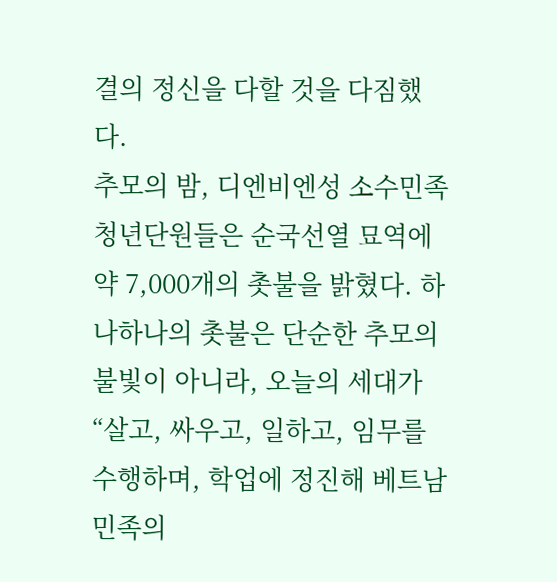결의 정신을 다할 것을 다짐했다.
추모의 밤, 디엔비엔성 소수민족 청년단원들은 순국선열 묘역에 약 7,000개의 촛불을 밝혔다. 하나하나의 촛불은 단순한 추모의 불빛이 아니라, 오늘의 세대가 “살고, 싸우고, 일하고, 임무를 수행하며, 학업에 정진해 베트남 민족의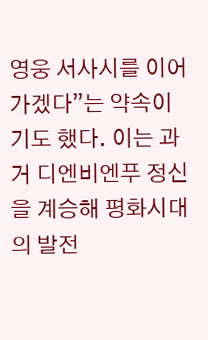영웅 서사시를 이어가겠다”는 약속이기도 했다. 이는 과거 디엔비엔푸 정신을 계승해 평화시대의 발전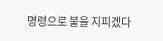명령으로 불을 지피겠다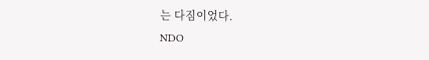는 다짐이었다.
NDO